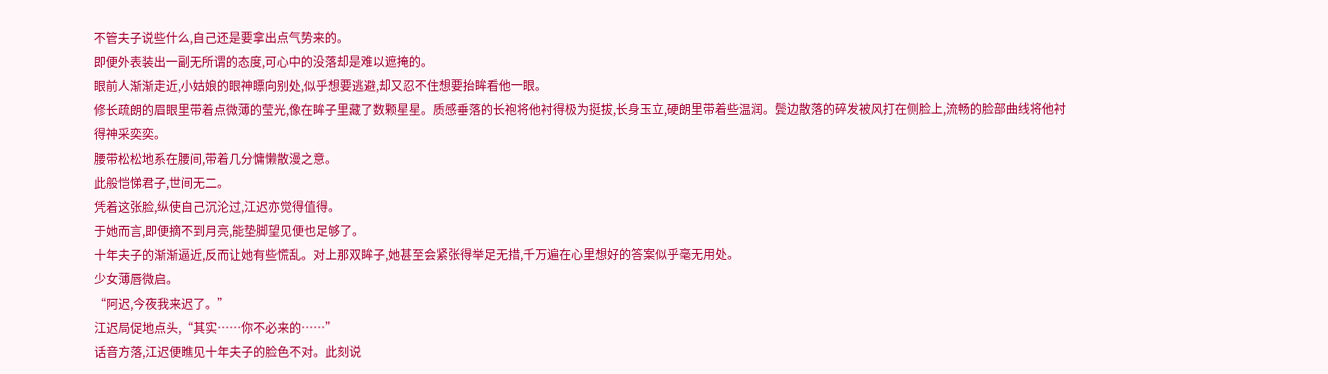不管夫子说些什么,自己还是要拿出点气势来的。
即便外表装出一副无所谓的态度,可心中的没落却是难以遮掩的。
眼前人渐渐走近,小姑娘的眼神瞟向别处,似乎想要逃避,却又忍不住想要抬眸看他一眼。
修长疏朗的眉眼里带着点微薄的莹光,像在眸子里藏了数颗星星。质感垂落的长袍将他衬得极为挺拔,长身玉立,硬朗里带着些温润。鬓边散落的碎发被风打在侧脸上,流畅的脸部曲线将他衬得神采奕奕。
腰带松松地系在腰间,带着几分慵懒散漫之意。
此般恺悌君子,世间无二。
凭着这张脸,纵使自己沉沦过,江迟亦觉得值得。
于她而言,即便摘不到月亮,能垫脚望见便也足够了。
十年夫子的渐渐逼近,反而让她有些慌乱。对上那双眸子,她甚至会紧张得举足无措,千万遍在心里想好的答案似乎毫无用处。
少女薄唇微启。
“阿迟,今夜我来迟了。”
江迟局促地点头,“其实……你不必来的……”
话音方落,江迟便瞧见十年夫子的脸色不对。此刻说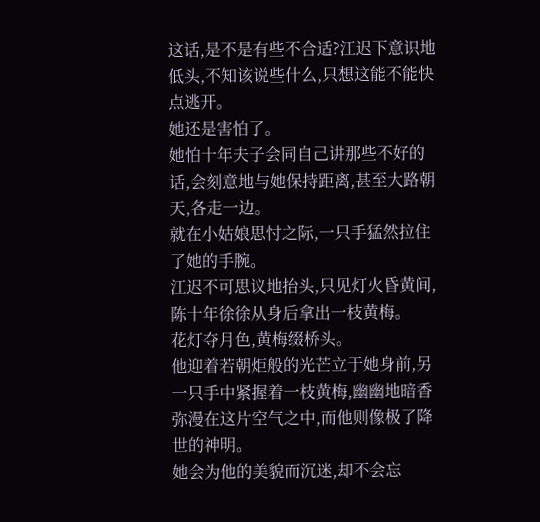这话,是不是有些不合适?江迟下意识地低头,不知该说些什么,只想这能不能快点逃开。
她还是害怕了。
她怕十年夫子会同自己讲那些不好的话,会刻意地与她保持距离,甚至大路朝天,各走一边。
就在小姑娘思忖之际,一只手猛然拉住了她的手腕。
江迟不可思议地抬头,只见灯火昏黄间,陈十年徐徐从身后拿出一枝黄梅。
花灯夺月色,黄梅缀桥头。
他迎着若朝炬般的光芒立于她身前,另一只手中紧握着一枝黄梅,幽幽地暗香弥漫在这片空气之中,而他则像极了降世的神明。
她会为他的美貌而沉迷,却不会忘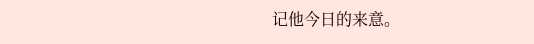记他今日的来意。